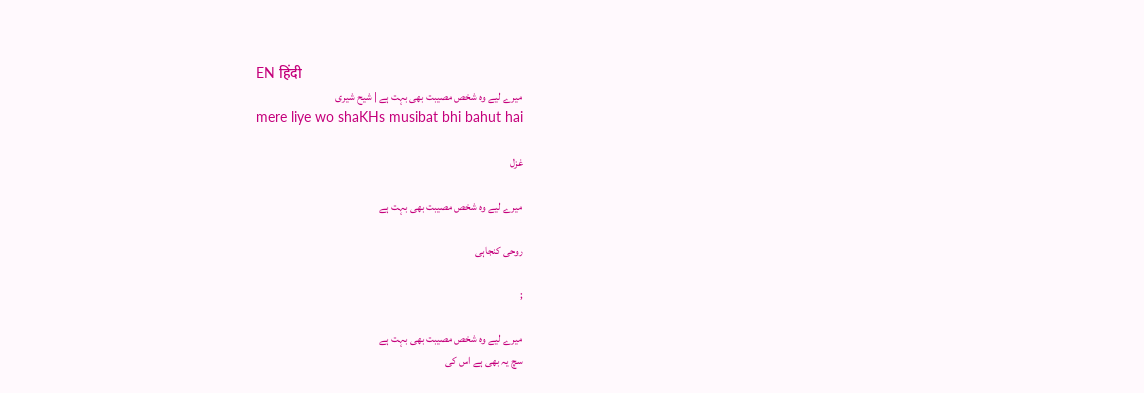EN हिंदी
میرے لیے وہ شخص مصیبت بھی بہت ہے | شیح شیری
mere liye wo shaKHs musibat bhi bahut hai

غزل

میرے لیے وہ شخص مصیبت بھی بہت ہے

روحی کنجاہی

;

میرے لیے وہ شخص مصیبت بھی بہت ہے
سچ یہ بھی ہے اس کی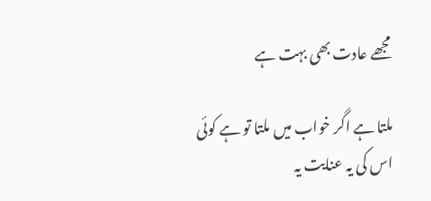مجھے عادت بھی بہت ہے

ملتا ہے اگر خواب میں ملتا تو ہے کوئی
اس کی یہ عنایت یہ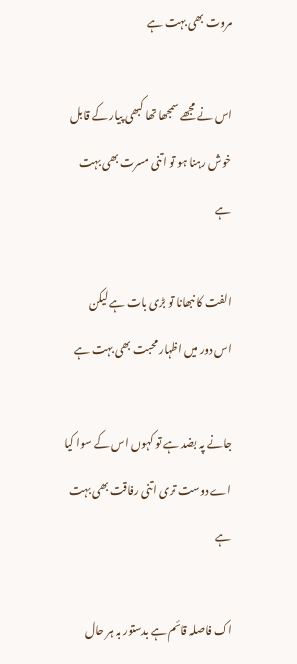مروت بھی بہت ہے

اس نے مجھے سمجھا تھا کبھی پیار کے قابل
خوش رہنا ہو تو اتنی مسرت بھی بہت ہے

الفت کا نبھانا تو بڑی بات ہے لیکن
اس دور میں اظہار محبت بھی بہت ہے

جانے پہ بضد ہے تو کہوں اس کے سوا کیا
اے دوست تری اتنی رفاقت بھی بہت ہے

اک فاصلہ قائم ہے بدستور بہ ہر حال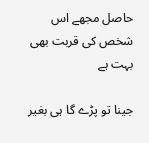حاصل مجھے اس شخص کی قربت بھی بہت ہے

جینا تو پڑے گا ہی بغیر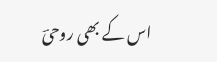اس کے بھی روحیؔ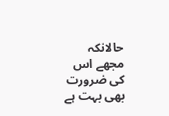حالانکہ مجھے اس کی ضرورت بھی بہت ہے